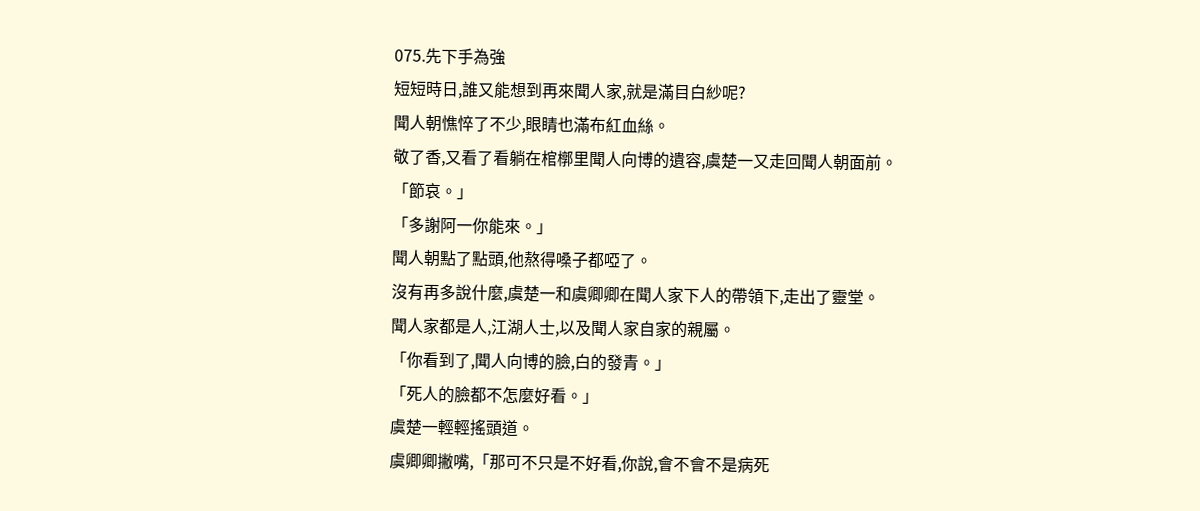075.先下手為強
短短時日,誰又能想到再來聞人家,就是滿目白紗呢?
聞人朝憔悴了不少,眼睛也滿布紅血絲。
敬了香,又看了看躺在棺槨里聞人向博的遺容,虞楚一又走回聞人朝面前。
「節哀。」
「多謝阿一你能來。」
聞人朝點了點頭,他熬得嗓子都啞了。
沒有再多說什麼,虞楚一和虞卿卿在聞人家下人的帶領下,走出了靈堂。
聞人家都是人,江湖人士,以及聞人家自家的親屬。
「你看到了,聞人向博的臉,白的發青。」
「死人的臉都不怎麼好看。」
虞楚一輕輕搖頭道。
虞卿卿撇嘴,「那可不只是不好看,你說,會不會不是病死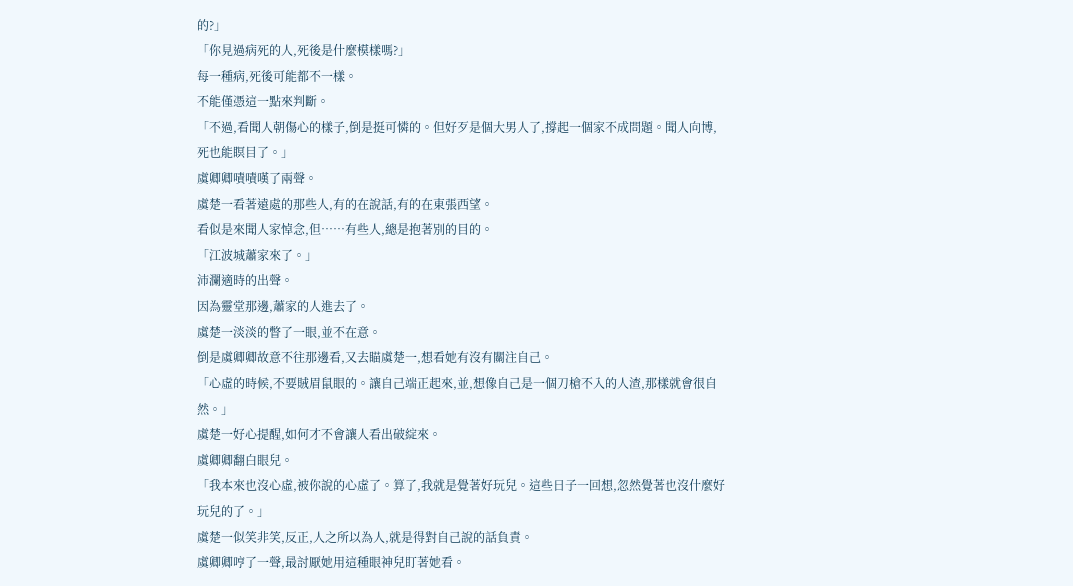的?」
「你見過病死的人,死後是什麼模樣嗎?」
每一種病,死後可能都不一樣。
不能僅憑這一點來判斷。
「不過,看聞人朝傷心的樣子,倒是挺可憐的。但好歹是個大男人了,撐起一個家不成問題。聞人向博,死也能瞑目了。」
虞卿卿嘖嘖嘆了兩聲。
虞楚一看著遠處的那些人,有的在說話,有的在東張西望。
看似是來聞人家悼念,但……有些人,總是抱著別的目的。
「江波城蕭家來了。」
沛瀾適時的出聲。
因為靈堂那邊,蕭家的人進去了。
虞楚一淡淡的瞥了一眼,並不在意。
倒是虞卿卿故意不往那邊看,又去瞄虞楚一,想看她有沒有關注自己。
「心虛的時候,不要賊眉鼠眼的。讓自己端正起來,並,想像自己是一個刀槍不入的人渣,那樣就會很自然。」
虞楚一好心提醒,如何才不會讓人看出破綻來。
虞卿卿翻白眼兒。
「我本來也沒心虛,被你說的心虛了。算了,我就是覺著好玩兒。這些日子一回想,忽然覺著也沒什麼好玩兒的了。」
虞楚一似笑非笑,反正,人之所以為人,就是得對自己說的話負責。
虞卿卿哼了一聲,最討厭她用這種眼神兒盯著她看。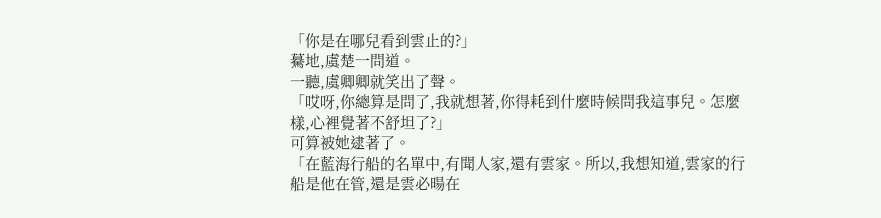「你是在哪兒看到雲止的?」
驀地,虞楚一問道。
一聽,虞卿卿就笑出了聲。
「哎呀,你總算是問了,我就想著,你得耗到什麼時候問我這事兒。怎麼樣,心裡覺著不舒坦了?」
可算被她逮著了。
「在藍海行船的名單中,有聞人家,還有雲家。所以,我想知道,雲家的行船是他在管,還是雲必暘在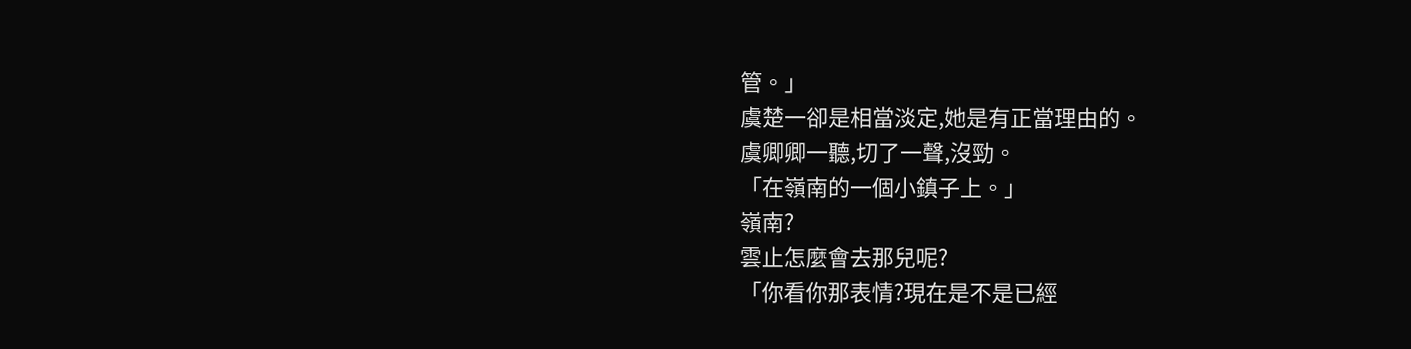管。」
虞楚一卻是相當淡定,她是有正當理由的。
虞卿卿一聽,切了一聲,沒勁。
「在嶺南的一個小鎮子上。」
嶺南?
雲止怎麼會去那兒呢?
「你看你那表情?現在是不是已經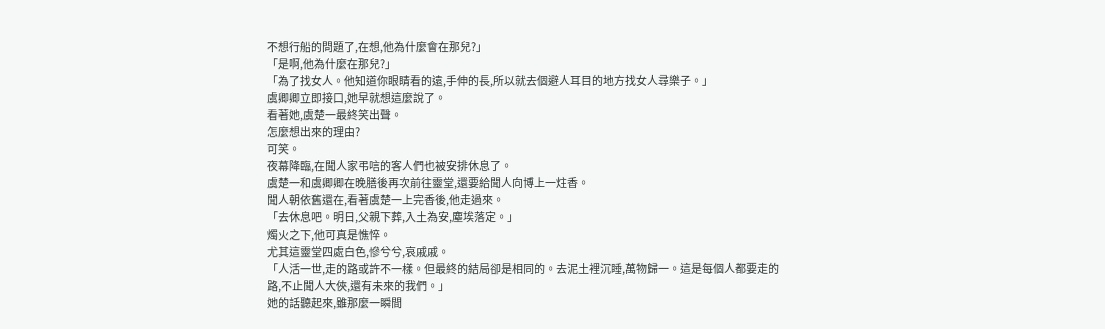不想行船的問題了,在想,他為什麼會在那兒?」
「是啊,他為什麼在那兒?」
「為了找女人。他知道你眼睛看的遠,手伸的長,所以就去個避人耳目的地方找女人尋樂子。」
虞卿卿立即接口,她早就想這麼說了。
看著她,虞楚一最終笑出聲。
怎麼想出來的理由?
可笑。
夜幕降臨,在聞人家弔唁的客人們也被安排休息了。
虞楚一和虞卿卿在晚膳後再次前往靈堂,還要給聞人向博上一炷香。
聞人朝依舊還在,看著虞楚一上完香後,他走過來。
「去休息吧。明日,父親下葬,入土為安,塵埃落定。」
燭火之下,他可真是憔悴。
尤其這靈堂四處白色,慘兮兮,哀戚戚。
「人活一世,走的路或許不一樣。但最終的結局卻是相同的。去泥土裡沉睡,萬物歸一。這是每個人都要走的路,不止聞人大俠,還有未來的我們。」
她的話聽起來,雖那麼一瞬間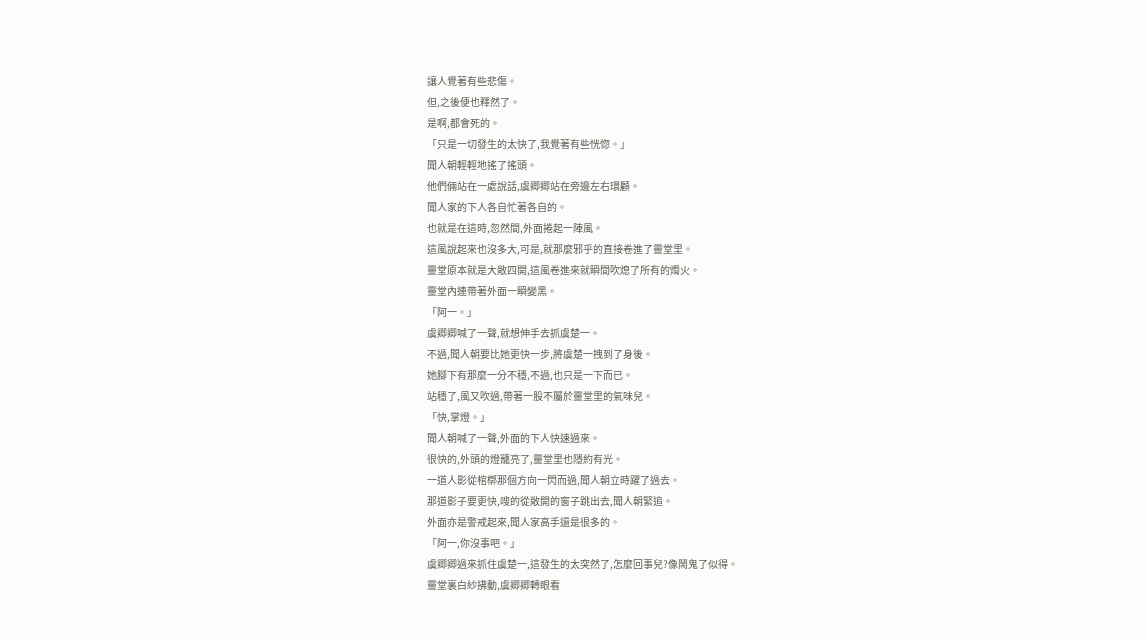讓人覺著有些悲傷。
但,之後便也釋然了。
是啊,都會死的。
「只是一切發生的太快了,我覺著有些恍惚。」
聞人朝輕輕地搖了搖頭。
他們倆站在一處說話,虞卿卿站在旁邊左右環顧。
聞人家的下人各自忙著各自的。
也就是在這時,忽然間,外面捲起一陣風。
這風說起來也沒多大,可是,就那麼邪乎的直接卷進了靈堂里。
靈堂原本就是大敞四開,這風卷進來就瞬間吹熄了所有的燭火。
靈堂內連帶著外面一瞬變黑。
「阿一。」
虞卿卿喊了一聲,就想伸手去抓虞楚一。
不過,聞人朝要比她更快一步,將虞楚一拽到了身後。
她腳下有那麼一分不穩,不過,也只是一下而已。
站穩了,風又吹過,帶著一股不屬於靈堂里的氣味兒。
「快,掌燈。」
聞人朝喊了一聲,外面的下人快速過來。
很快的,外頭的燈籠亮了,靈堂里也隱約有光。
一道人影從棺槨那個方向一閃而過,聞人朝立時躍了過去。
那道影子要更快,嗖的從敞開的窗子跳出去,聞人朝緊追。
外面亦是警戒起來,聞人家高手還是很多的。
「阿一,你沒事吧。」
虞卿卿過來抓住虞楚一,這發生的太突然了,怎麼回事兒?像鬧鬼了似得。
靈堂裏白紗拂動,虞卿卿轉眼看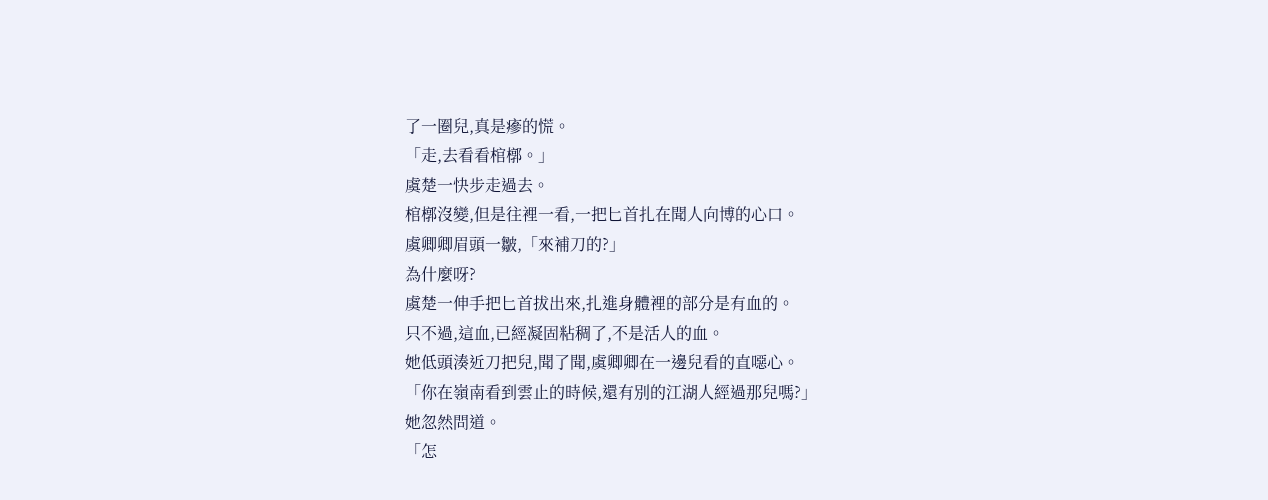了一圈兒,真是瘮的慌。
「走,去看看棺槨。」
虞楚一快步走過去。
棺槨沒變,但是往裡一看,一把匕首扎在聞人向博的心口。
虞卿卿眉頭一皺,「來補刀的?」
為什麼呀?
虞楚一伸手把匕首拔出來,扎進身體裡的部分是有血的。
只不過,這血,已經凝固粘稠了,不是活人的血。
她低頭湊近刀把兒,聞了聞,虞卿卿在一邊兒看的直噁心。
「你在嶺南看到雲止的時候,還有別的江湖人經過那兒嗎?」
她忽然問道。
「怎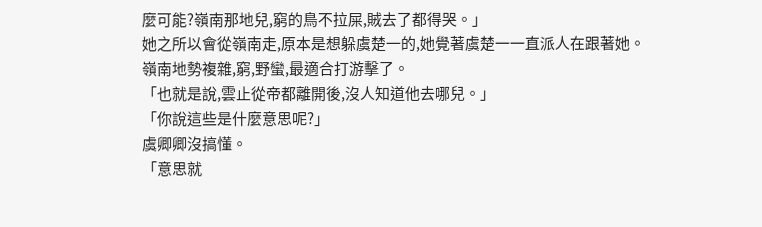麼可能?嶺南那地兒,窮的鳥不拉屎,賊去了都得哭。」
她之所以會從嶺南走,原本是想躲虞楚一的,她覺著虞楚一一直派人在跟著她。
嶺南地勢複雜,窮,野蠻,最適合打游擊了。
「也就是說,雲止從帝都離開後,沒人知道他去哪兒。」
「你說這些是什麼意思呢?」
虞卿卿沒搞懂。
「意思就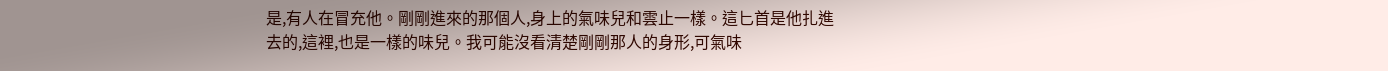是,有人在冒充他。剛剛進來的那個人,身上的氣味兒和雲止一樣。這匕首是他扎進去的,這裡,也是一樣的味兒。我可能沒看清楚剛剛那人的身形,可氣味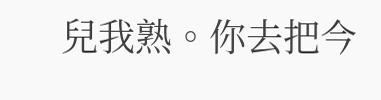兒我熟。你去把今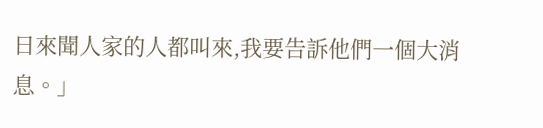日來聞人家的人都叫來,我要告訴他們一個大消息。」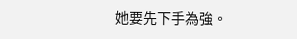她要先下手為強。